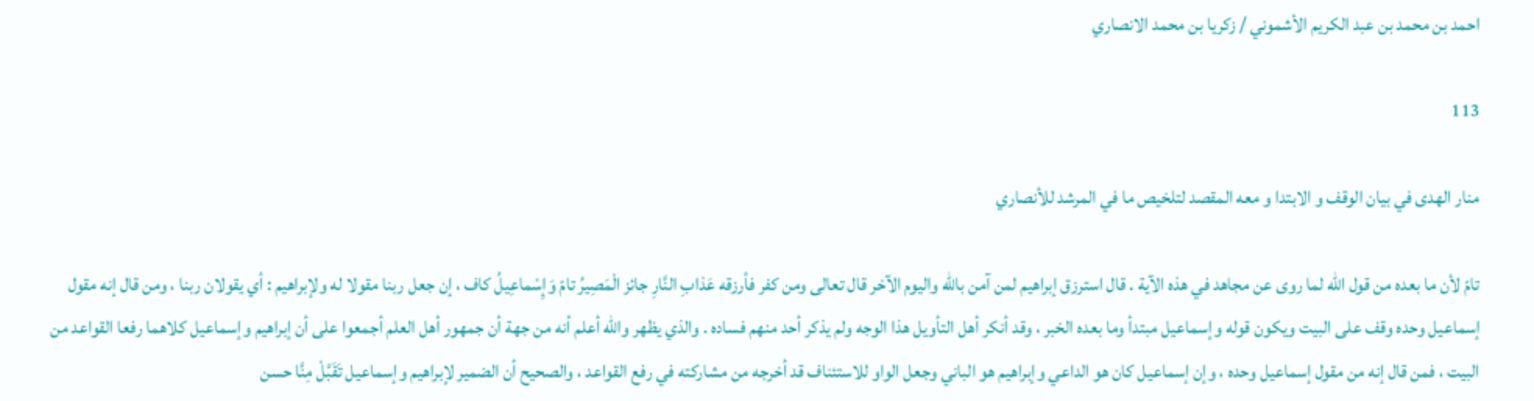احمد بن محمد بن عبد الكريم الأشموني / زكريا بن محمد الانصاري

113

منار الهدى في بيان الوقف و الابتدا و معه المقصد لتلخيص ما في المرشد للأنصاري

تامّ لأن ما بعده من قول اللّه لما روى عن مجاهد في هذه الآية . قال استرزق إبراهيم لمن آمن باللّه واليوم الآخر قال تعالى ومن كفر فأرزقه عَذابِ النَّارِ جائز الْمَصِيرُ تامّ وَإِسْماعِيلُ كاف ، إن جعل ربنا مقولا له ولإبراهيم : أي يقولان ربنا ، ومن قال إنه مقول إسماعيل وحده وقف على البيت ويكون قوله وإسماعيل مبتدأ وما بعده الخبر ، وقد أنكر أهل التأويل هذا الوجه ولم يذكر أحد منهم فساده . والذي يظهر واللّه أعلم أنه من جهة أن جمهور أهل العلم أجمعوا على أن إبراهيم وإسماعيل كلاهما رفعا القواعد من البيت ، فمن قال إنه من مقول إسماعيل وحده ، وإن إسماعيل كان هو الداعي وإبراهيم هو الباني وجعل الواو للاستئناف قد أخرجه من مشاركته في رفع القواعد ، والصحيح أن الضمير لإبراهيم وإسماعيل تَقَبَّلْ مِنَّا حسن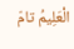الْعَلِيمُ تامّ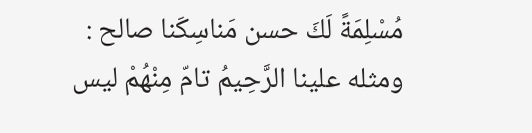مُسْلِمَةً لَكَ حسن مَناسِكَنا صالح : ومثله علينا الرَّحِيمُ تامّ مِنْهُمْ ليس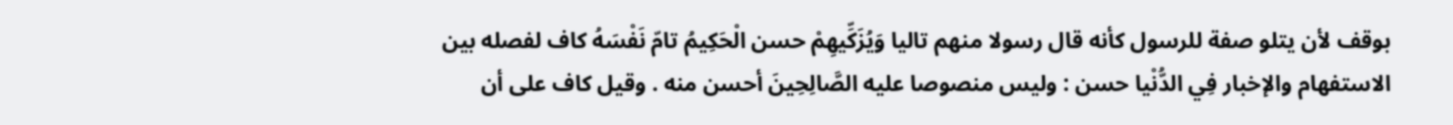بوقف لأن يتلو صفة للرسول كأنه قال رسولا منهم تاليا وَيُزَكِّيهِمْ حسن الْحَكِيمُ تامّ نَفْسَهُ كاف لفصله بين الاستفهام والإخبار فِي الدُّنْيا حسن : وليس منصوصا عليه الصَّالِحِينَ أحسن منه . وقيل كاف على أن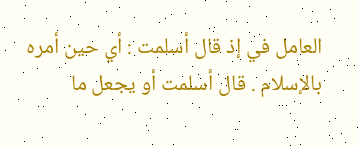العامل في إذ قال أسلمت : أي حين أمره بالإسلام . قال أسلمت أو يجعل ما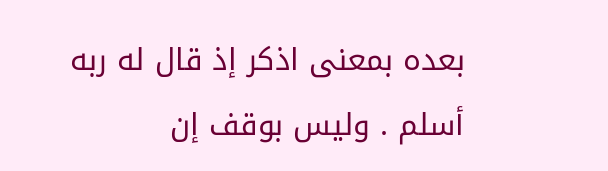بعده بمعنى اذكر إذ قال له ربه أسلم . وليس بوقف إن